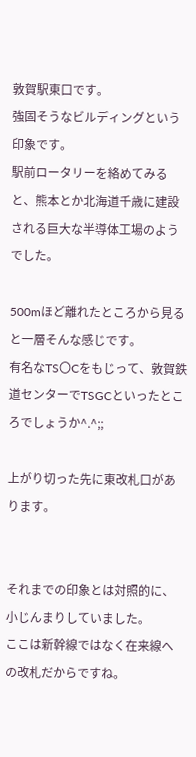敦賀駅東口です。
強固そうなビルディングという印象です。
駅前ロータリーを絡めてみると、熊本とか北海道千歳に建設される巨大な半導体工場のようでした。

500mほど離れたところから見ると一層そんな感じです。
有名なTS〇Cをもじって、敦賀鉄道センターでTSGCといったところでしょうか^.^;;

上がり切った先に東改札口があります。


それまでの印象とは対照的に、小じんまりしていました。
ここは新幹線ではなく在来線への改札だからですね。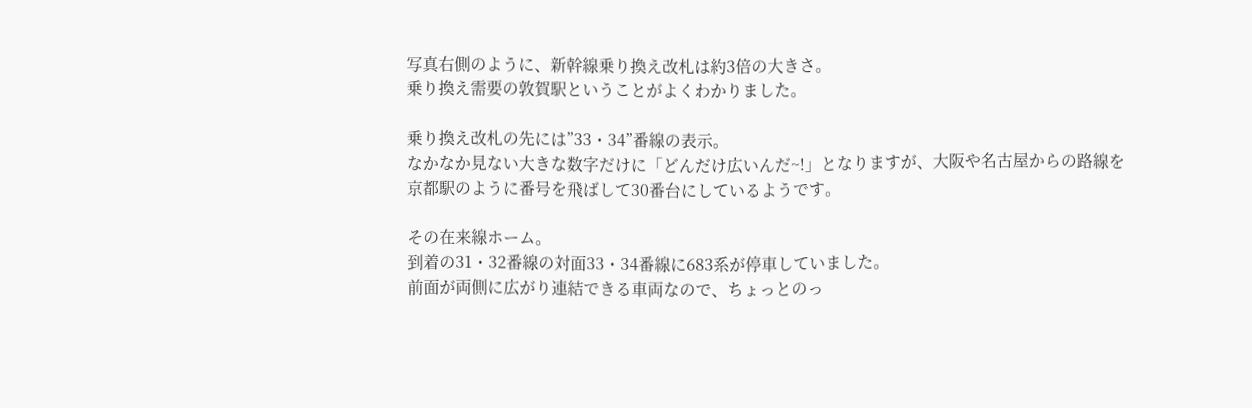写真右側のように、新幹線乗り換え改札は約3倍の大きさ。
乗り換え需要の敦賀駅ということがよくわかりました。

乗り換え改札の先には”33・34”番線の表示。
なかなか見ない大きな数字だけに「どんだけ広いんだ~!」となりますが、大阪や名古屋からの路線を京都駅のように番号を飛ばして30番台にしているようです。

その在来線ホーム。
到着の31・32番線の対面33・34番線に683系が停車していました。
前面が両側に広がり連結できる車両なので、ちょっとのっ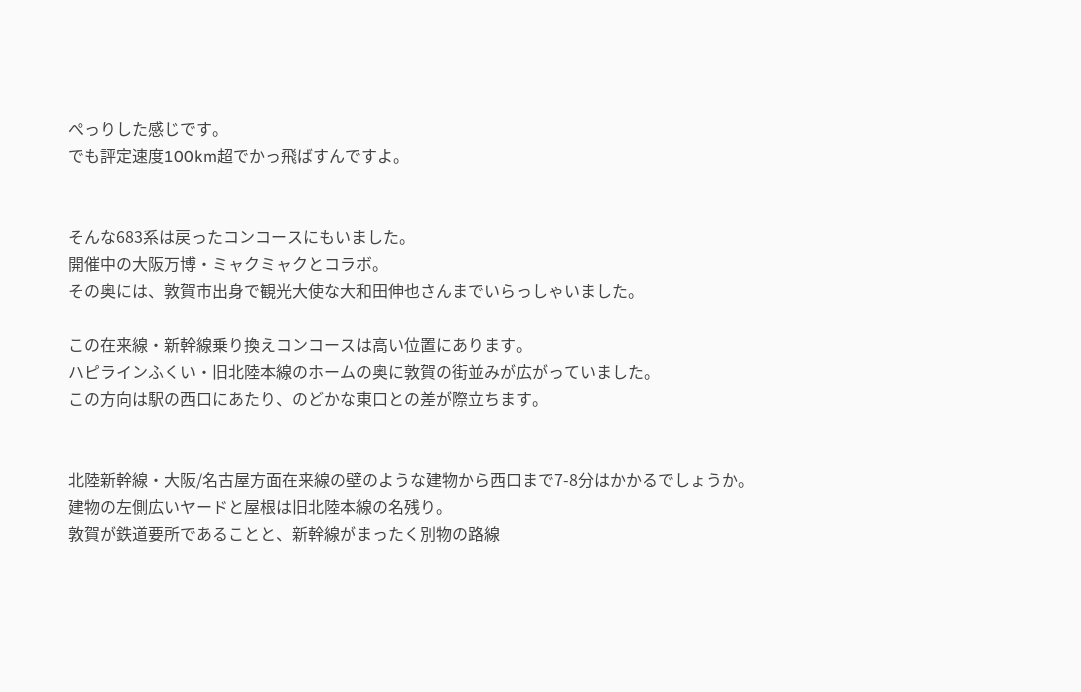ぺっりした感じです。
でも評定速度100km超でかっ飛ばすんですよ。


そんな683系は戻ったコンコースにもいました。
開催中の大阪万博・ミャクミャクとコラボ。
その奥には、敦賀市出身で観光大使な大和田伸也さんまでいらっしゃいました。

この在来線・新幹線乗り換えコンコースは高い位置にあります。
ハピラインふくい・旧北陸本線のホームの奥に敦賀の街並みが広がっていました。
この方向は駅の西口にあたり、のどかな東口との差が際立ちます。


北陸新幹線・大阪/名古屋方面在来線の壁のような建物から西口まで7-8分はかかるでしょうか。
建物の左側広いヤードと屋根は旧北陸本線の名残り。
敦賀が鉄道要所であることと、新幹線がまったく別物の路線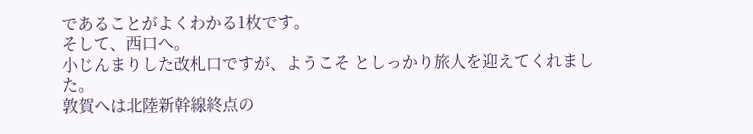であることがよくわかる1枚です。
そして、西口へ。
小じんまりした改札口ですが、ようこそ としっかり旅人を迎えてくれました。
敦賀へは北陸新幹線終点の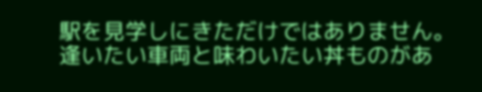駅を見学しにきただけではありません。
逢いたい車両と味わいたい丼ものがあ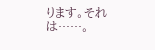ります。それは……。